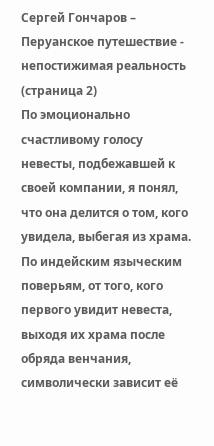Сергей Гончаров – Перуанское путешествие - непостижимая реальность (страница 2)
По эмоционально счастливому голосу невесты, подбежавшей к своей компании, я понял, что она делится о том, кого увидела, выбегая из храма. По индейским языческим поверьям, от того, кого первого увидит невеста, выходя их храма после обряда венчания, символически зависит её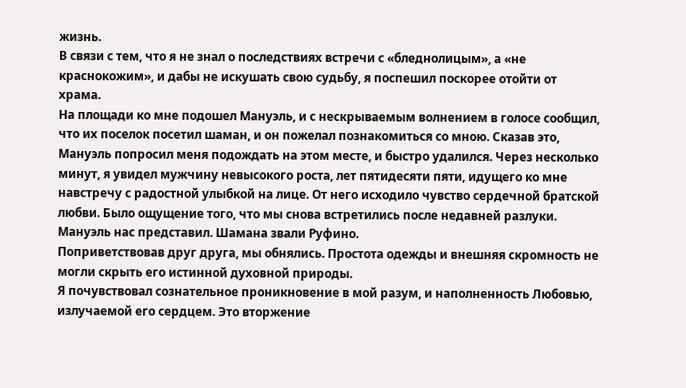жизнь.
В связи с тем, что я не знал о последствиях встречи с «бледнолицым», а «не краснокожим», и дабы не искушать свою судьбу, я поспешил поскорее отойти от храма.
На площади ко мне подошел Мануэль, и с нескрываемым волнением в голосе сообщил, что их поселок посетил шаман, и он пожелал познакомиться со мною. Сказав это, Мануэль попросил меня подождать на этом месте, и быстро удалился. Через несколько минут, я увидел мужчину невысокого роста, лет пятидесяти пяти, идущего ко мне навстречу с радостной улыбкой на лице. От него исходило чувство сердечной братской любви. Было ощущение того, что мы снова встретились после недавней разлуки. Мануэль нас представил. Шамана звали Руфино.
Поприветствовав друг друга, мы обнялись. Простота одежды и внешняя скромность не могли скрыть его истинной духовной природы.
Я почувствовал сознательное проникновение в мой разум, и наполненность Любовью, излучаемой его сердцем. Это вторжение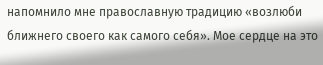напомнило мне православную традицию «возлюби ближнего своего как самого себя». Мое сердце на это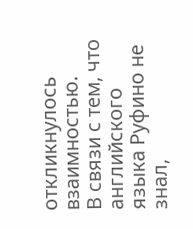откликнулось взаимностью.
В связи с тем, что английского языка Руфино не знал,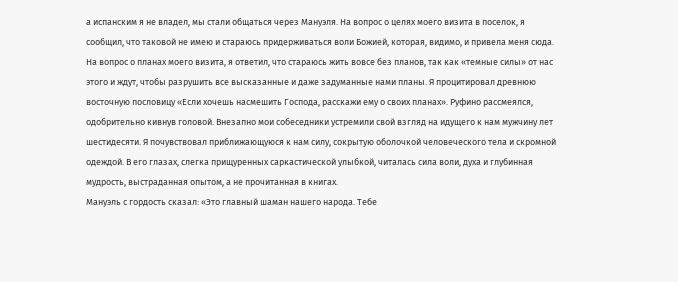а испанским я не владел, мы стали общаться через Мануэля. На вопрос о целях моего визита в поселок, я сообщил, что таковой не имею и стараюсь придерживаться воли Божией, которая, видимо, и привела меня сюда. На вопрос о планах моего визита, я ответил, что стараюсь жить вовсе без планов, так как «темные силы» от нас этого и ждут, чтобы разрушить все высказанные и даже задуманные нами планы. Я процитировал древнюю восточную пословицу «Если хочешь насмешить Господа, расскажи ему о своих планах». Руфино рассмеялся, одобрительно кивнув головой. Внезапно мои собеседники устремили свой взгляд на идущего к нам мужчину лет шестидесяти. Я почувствовал приближающуюся к нам силу, сокрытую оболочкой человеческого тела и скромной одеждой. В его глазах, слегка прищуренных саркастической улыбкой, читалась сила воли, духа и глубинная мудрость, выстраданная опытом, а не прочитанная в книгах.
Мануэль с гордость сказал: «Это главный шаман нашего народа. Тебе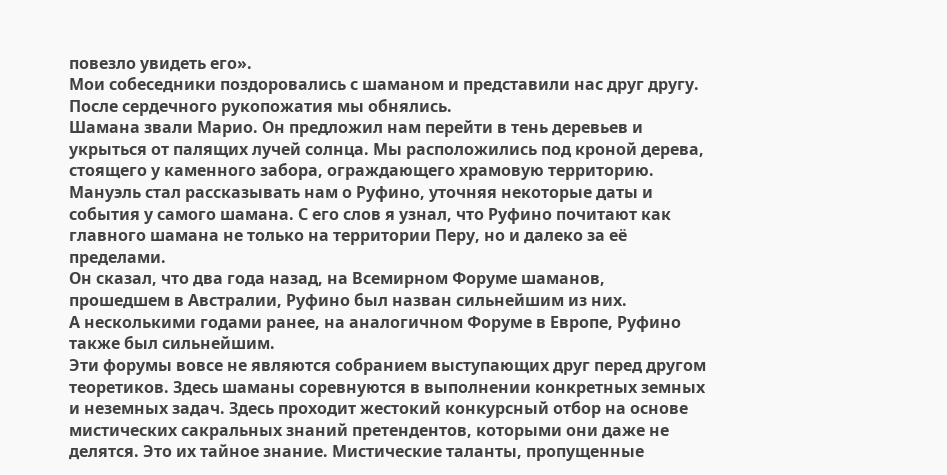повезло увидеть его».
Мои собеседники поздоровались с шаманом и представили нас друг другу. После сердечного рукопожатия мы обнялись.
Шамана звали Марио. Он предложил нам перейти в тень деревьев и укрыться от палящих лучей солнца. Мы расположились под кроной дерева, стоящего у каменного забора, ограждающего храмовую территорию. Мануэль стал рассказывать нам о Руфино, уточняя некоторые даты и события у самого шамана. С его слов я узнал, что Руфино почитают как главного шамана не только на территории Перу, но и далеко за её пределами.
Он сказал, что два года назад, на Всемирном Форуме шаманов, прошедшем в Австралии, Руфино был назван сильнейшим из них.
А несколькими годами ранее, на аналогичном Форуме в Европе, Руфино также был сильнейшим.
Эти форумы вовсе не являются собранием выступающих друг перед другом теоретиков. Здесь шаманы соревнуются в выполнении конкретных земных и неземных задач. Здесь проходит жестокий конкурсный отбор на основе мистических сакральных знаний претендентов, которыми они даже не делятся. Это их тайное знание. Мистические таланты, пропущенные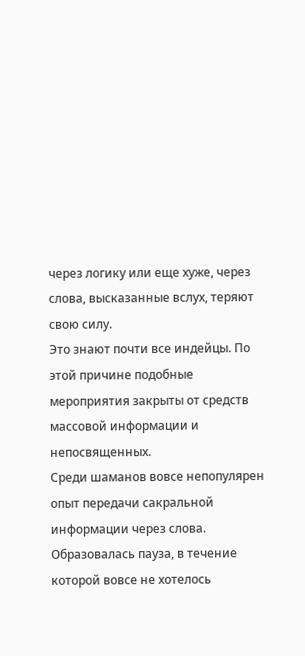через логику или еще хуже, через слова, высказанные вслух, теряют свою силу.
Это знают почти все индейцы. По этой причине подобные мероприятия закрыты от средств массовой информации и непосвященных.
Среди шаманов вовсе непопулярен опыт передачи сакральной информации через слова. Образовалась пауза, в течение которой вовсе не хотелось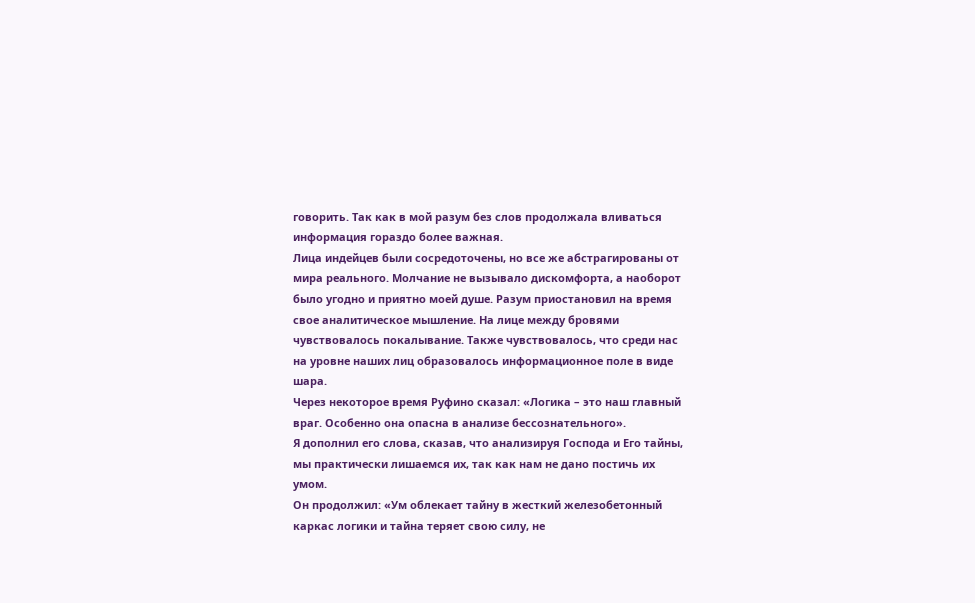говорить. Так как в мой разум без слов продолжала вливаться информация гораздо более важная.
Лица индейцев были сосредоточены, но все же абстрагированы от мира реального. Молчание не вызывало дискомфорта, а наоборот было угодно и приятно моей душе. Разум приостановил на время свое аналитическое мышление. На лице между бровями чувствовалось покалывание. Также чувствовалось, что среди нас на уровне наших лиц образовалось информационное поле в виде шара.
Через некоторое время Руфино сказал: «Логика – это наш главный враг. Особенно она опасна в анализе бессознательного».
Я дополнил его слова, сказав, что анализируя Господа и Его тайны, мы практически лишаемся их, так как нам не дано постичь их умом.
Он продолжил: «Ум облекает тайну в жесткий железобетонный каркас логики и тайна теряет свою силу, не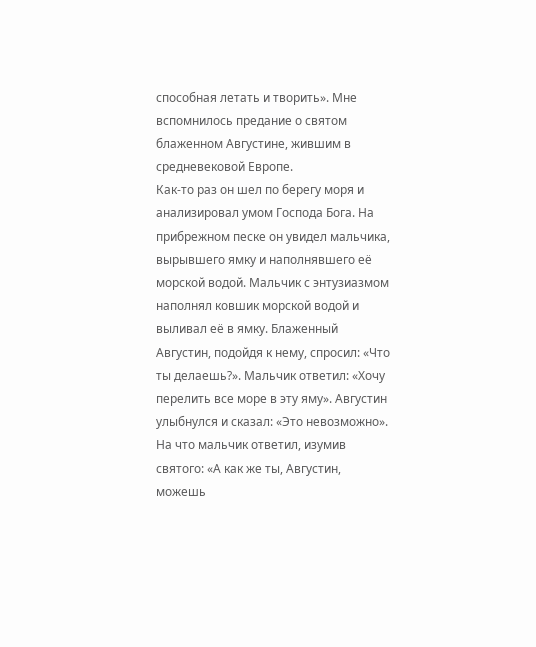способная летать и творить». Мне вспомнилось предание о святом блаженном Августине, жившим в средневековой Европе.
Как-то раз он шел по берегу моря и анализировал умом Господа Бога. На прибрежном песке он увидел мальчика, вырывшего ямку и наполнявшего её морской водой. Мальчик с энтузиазмом наполнял ковшик морской водой и выливал её в ямку. Блаженный Августин, подойдя к нему, спросил: «Что ты делаешь?». Мальчик ответил: «Хочу перелить все море в эту яму». Августин улыбнулся и сказал: «Это невозможно». На что мальчик ответил, изумив святого: «А как же ты, Августин, можешь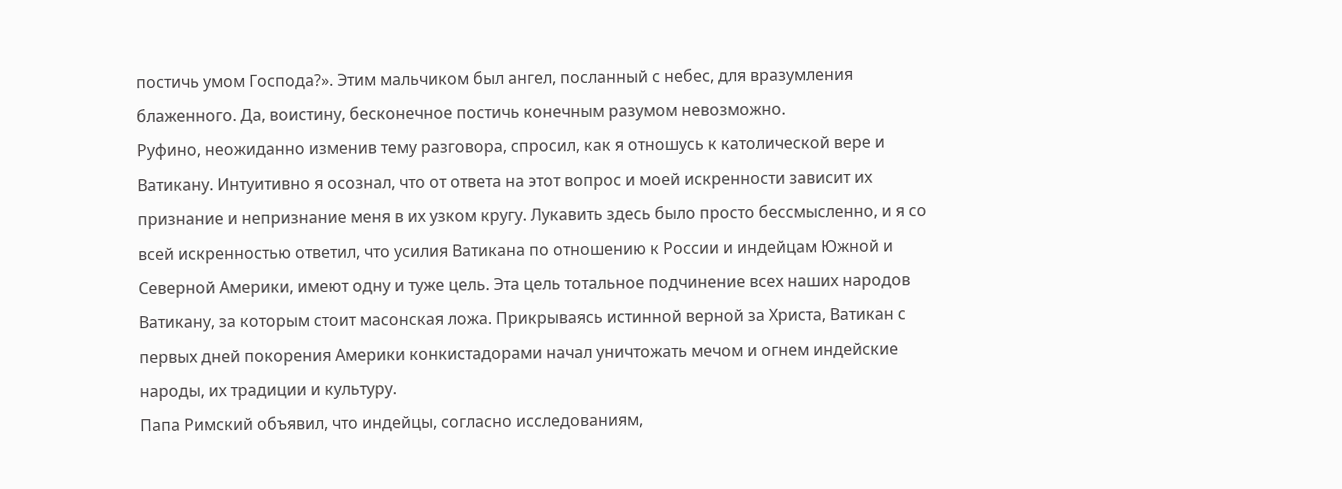постичь умом Господа?». Этим мальчиком был ангел, посланный с небес, для вразумления блаженного. Да, воистину, бесконечное постичь конечным разумом невозможно.
Руфино, неожиданно изменив тему разговора, спросил, как я отношусь к католической вере и Ватикану. Интуитивно я осознал, что от ответа на этот вопрос и моей искренности зависит их признание и непризнание меня в их узком кругу. Лукавить здесь было просто бессмысленно, и я со всей искренностью ответил, что усилия Ватикана по отношению к России и индейцам Южной и Северной Америки, имеют одну и туже цель. Эта цель тотальное подчинение всех наших народов Ватикану, за которым стоит масонская ложа. Прикрываясь истинной верной за Христа, Ватикан с первых дней покорения Америки конкистадорами начал уничтожать мечом и огнем индейские народы, их традиции и культуру.
Папа Римский объявил, что индейцы, согласно исследованиям,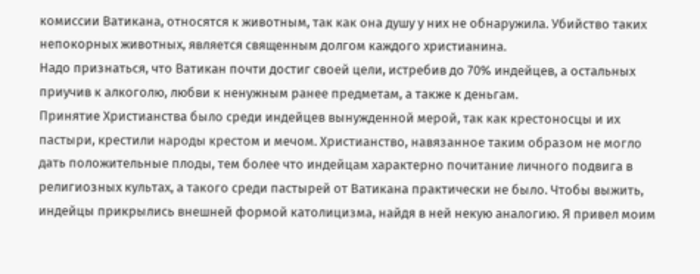комиссии Ватикана, относятся к животным, так как она душу у них не обнаружила. Убийство таких непокорных животных, является священным долгом каждого христианина.
Надо признаться, что Ватикан почти достиг своей цели, истребив до 70% индейцев, а остальных приучив к алкоголю, любви к ненужным ранее предметам, а также к деньгам.
Принятие Христианства было среди индейцев вынужденной мерой, так как крестоносцы и их пастыри, крестили народы крестом и мечом. Христианство, навязанное таким образом не могло дать положительные плоды, тем более что индейцам характерно почитание личного подвига в религиозных культах, а такого среди пастырей от Ватикана практически не было. Чтобы выжить, индейцы прикрылись внешней формой католицизма, найдя в ней некую аналогию. Я привел моим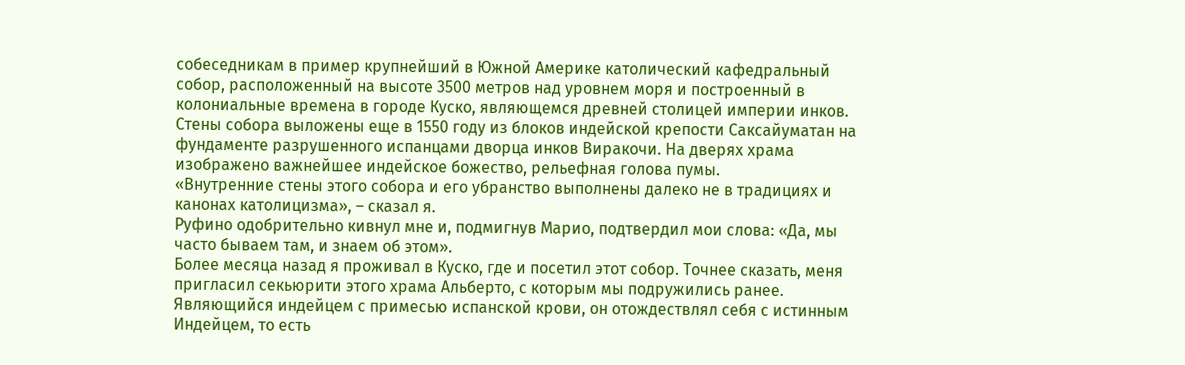собеседникам в пример крупнейший в Южной Америке католический кафедральный собор, расположенный на высоте 3500 метров над уровнем моря и построенный в колониальные времена в городе Куско, являющемся древней столицей империи инков.
Стены собора выложены еще в 1550 году из блоков индейской крепости Саксайуматан на фундаменте разрушенного испанцами дворца инков Виракочи. На дверях храма изображено важнейшее индейское божество, рельефная голова пумы.
«Внутренние стены этого собора и его убранство выполнены далеко не в традициях и канонах католицизма», – сказал я.
Руфино одобрительно кивнул мне и, подмигнув Марио, подтвердил мои слова: «Да, мы часто бываем там, и знаем об этом».
Более месяца назад я проживал в Куско, где и посетил этот собор. Точнее сказать, меня пригласил секьюрити этого храма Альберто, с которым мы подружились ранее.
Являющийся индейцем с примесью испанской крови, он отождествлял себя с истинным Индейцем, то есть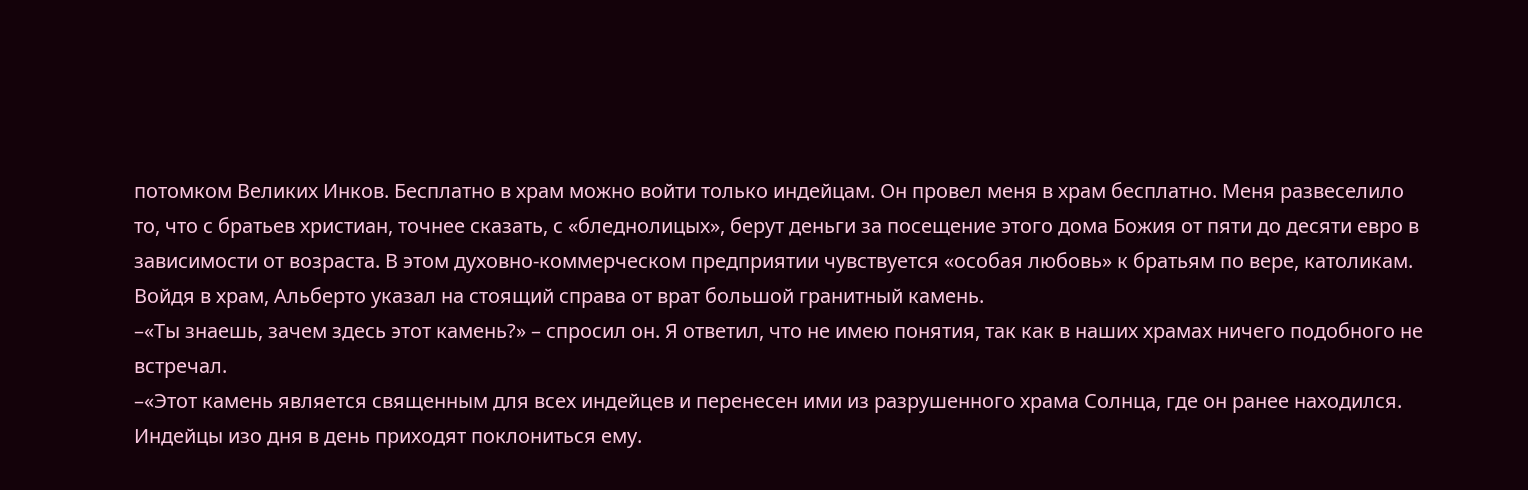потомком Великих Инков. Бесплатно в храм можно войти только индейцам. Он провел меня в храм бесплатно. Меня развеселило то, что с братьев христиан, точнее сказать, с «бледнолицых», берут деньги за посещение этого дома Божия от пяти до десяти евро в зависимости от возраста. В этом духовно-коммерческом предприятии чувствуется «особая любовь» к братьям по вере, католикам.
Войдя в храм, Альберто указал на стоящий справа от врат большой гранитный камень.
–«Ты знаешь, зачем здесь этот камень?» – спросил он. Я ответил, что не имею понятия, так как в наших храмах ничего подобного не встречал.
–«Этот камень является священным для всех индейцев и перенесен ими из разрушенного храма Солнца, где он ранее находился. Индейцы изо дня в день приходят поклониться ему.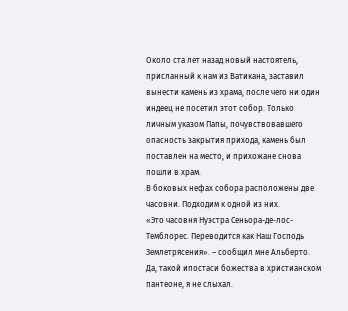Около ста лет назад новый настоятель, присланный к нам из Ватикана, заставил вынести камень из храма, после чего ни один индеец не посетил этот собор. Только личным указом Папы, почувствовавшего опасность закрытия прихода, камень был поставлен на место, и прихожане снова пошли в храм.
В боковых нефах собора расположены две часовни. Подходим к одной из них.
«Это часовня Нуэстра Сеньора-де-лос-Темблорес. Переводится как Наш Господь Землетрясения». – сообщил мне Альберто. Да, такой ипостаси божества в христианском пантеоне, я не слыхал.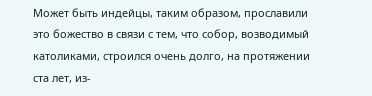Может быть индейцы, таким образом, прославили это божество в связи с тем, что собор, возводимый католиками, строился очень долго, на протяжении ста лет, из-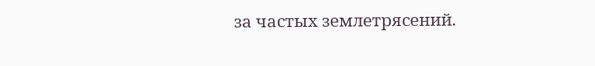за частых землетрясений.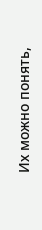Их можно понять,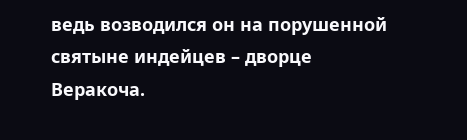ведь возводился он на порушенной святыне индейцев – дворце Веракоча.